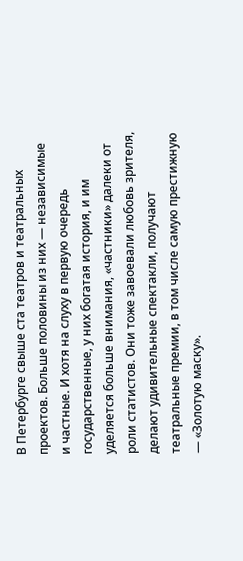В Петербурге свыше ста театров и театральных проектов. Больше половины из них — независимые и частные. И хотя на слуху в первую очередь государственные, у них богатая история, и им уделяется больше внимания, «частники» далеки от роли статистов. Они тоже завоевали любовь зрителя, делают удивительные спектакли, получают театральные премии, в том числе самую престижную — «Золотую маску».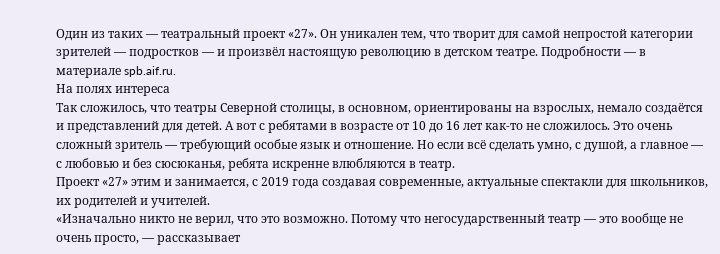Один из таких — театральный проект «27». Он уникален тем, что творит для самой непростой категории зрителей — подростков — и произвёл настоящую революцию в детском театре. Подробности — в материале spb.aif.ru.
На полях интереса
Так сложилось, что театры Северной столицы, в основном, ориентированы на взрослых, немало создаётся и представлений для детей. А вот с ребятами в возрасте от 10 до 16 лет как-то не сложилось. Это очень сложный зритель — требующий особые язык и отношение. Но если всё сделать умно, с душой, а главное — с любовью и без сюсюканья, ребята искренне влюбляются в театр.
Проект «27» этим и занимается, с 2019 года создавая современные, актуальные спектакли для школьников, их родителей и учителей.
«Изначально никто не верил, что это возможно. Потому что негосударственный театр — это вообще не очень просто, — рассказывает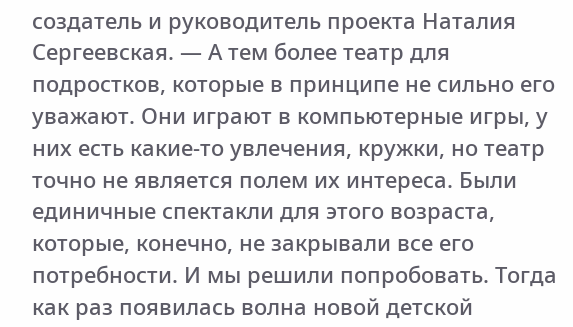создатель и руководитель проекта Наталия Сергеевская. — А тем более театр для подростков, которые в принципе не сильно его уважают. Они играют в компьютерные игры, у них есть какие-то увлечения, кружки, но театр точно не является полем их интереса. Были единичные спектакли для этого возраста, которые, конечно, не закрывали все его потребности. И мы решили попробовать. Тогда как раз появилась волна новой детской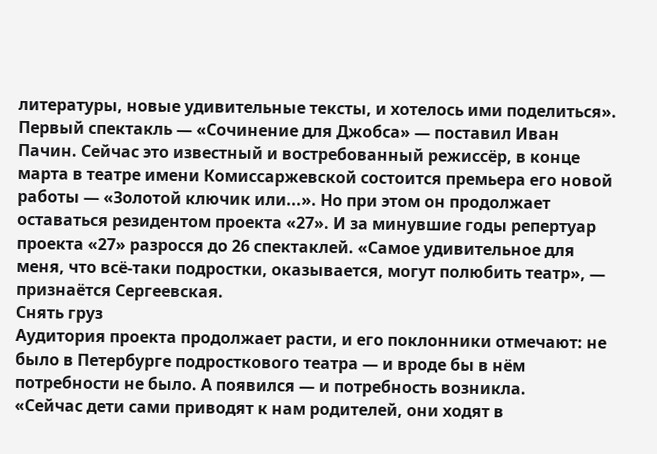литературы, новые удивительные тексты, и хотелось ими поделиться».
Первый спектакль — «Сочинение для Джобса» — поставил Иван Пачин. Сейчас это известный и востребованный режиссёр, в конце марта в театре имени Комиссаржевской состоится премьера его новой работы — «Золотой ключик или...». Но при этом он продолжает оставаться резидентом проекта «27». И за минувшие годы репертуар проекта «27» разросся до 26 спектаклей. «Самое удивительное для меня, что всё-таки подростки, оказывается, могут полюбить театр», — признаётся Сергеевская.
Снять груз
Аудитория проекта продолжает расти, и его поклонники отмечают: не было в Петербурге подросткового театра — и вроде бы в нём потребности не было. А появился — и потребность возникла.
«Сейчас дети сами приводят к нам родителей, они ходят в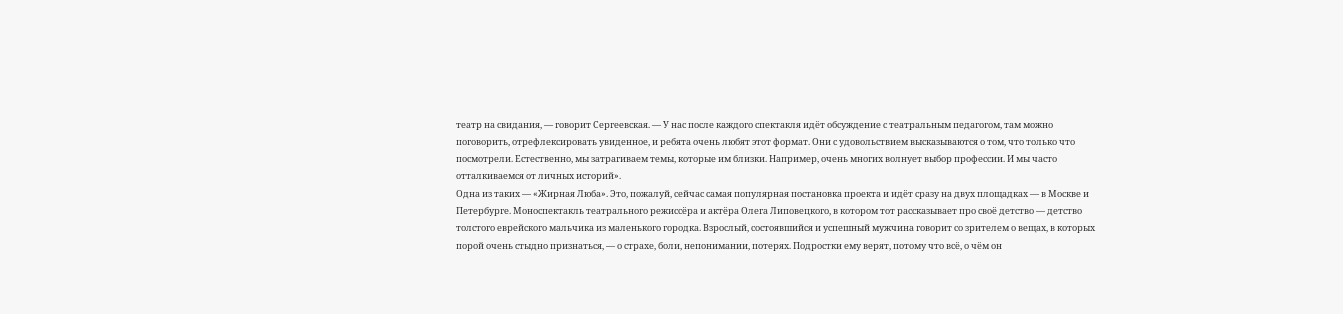театр на свидания, — говорит Сергеевская. — У нас после каждого спектакля идёт обсуждение с театральным педагогом, там можно поговорить, отрефлексировать увиденное, и ребята очень любят этот формат. Они с удовольствием высказываются о том, что только что посмотрели. Естественно, мы затрагиваем темы, которые им близки. Например, очень многих волнует выбор профессии. И мы часто отталкиваемся от личных историй».
Одна из таких — «Жирная Люба». Это, пожалуй, сейчас самая популярная постановка проекта и идёт сразу на двух площадках — в Москве и Петербурге. Моноспектакль театрального режиссёра и актёра Олега Липовецкого, в котором тот рассказывает про своё детство — детство толстого еврейского мальчика из маленького городка. Взрослый, состоявшийся и успешный мужчина говорит со зрителем о вещах, в которых порой очень стыдно признаться, — о страхе, боли, непонимании, потерях. Подростки ему верят, потому что всё, о чём он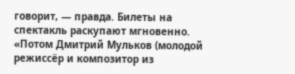говорит, — правда. Билеты на спектакль раскупают мгновенно.
«Потом Дмитрий Мульков (молодой режиссёр и композитор из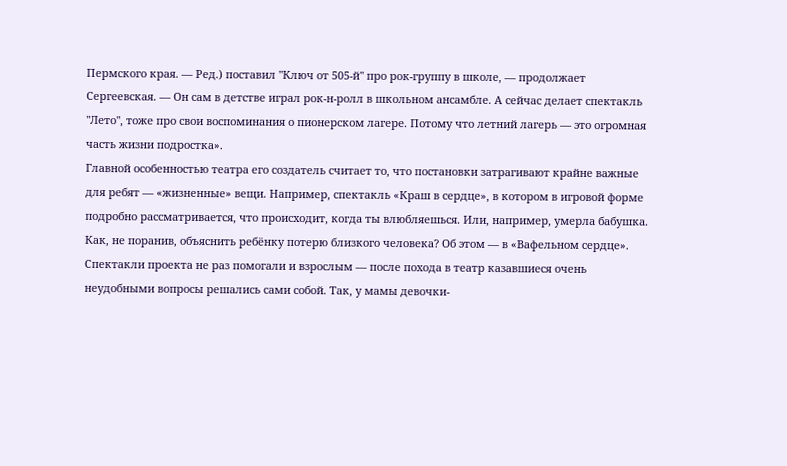Пермского края. — Ред.) поставил "Ключ от 505-й" про рок-группу в школе, — продолжает Сергеевская. — Он сам в детстве играл рок-н-ролл в школьном ансамбле. А сейчас делает спектакль "Лето", тоже про свои воспоминания о пионерском лагере. Потому что летний лагерь — это огромная часть жизни подростка».
Главной особенностью театра его создатель считает то, что постановки затрагивают крайне важные для ребят — «жизненные» вещи. Например, спектакль «Краш в сердце», в котором в игровой форме подробно рассматривается, что происходит, когда ты влюбляешься. Или, например, умерла бабушка. Как, не поранив, объяснить ребёнку потерю близкого человека? Об этом — в «Вафельном сердце».
Спектакли проекта не раз помогали и взрослым — после похода в театр казавшиеся очень неудобными вопросы решались сами собой. Так, у мамы девочки-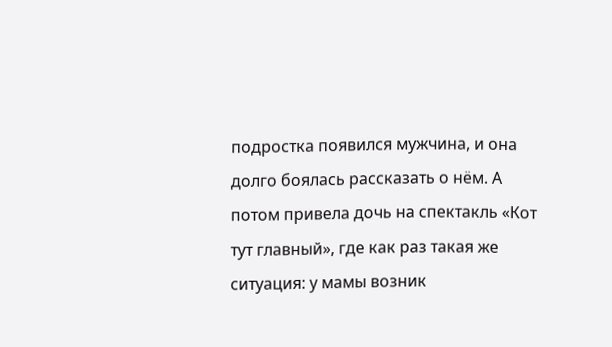подростка появился мужчина, и она долго боялась рассказать о нём. А потом привела дочь на спектакль «Кот тут главный», где как раз такая же ситуация: у мамы возник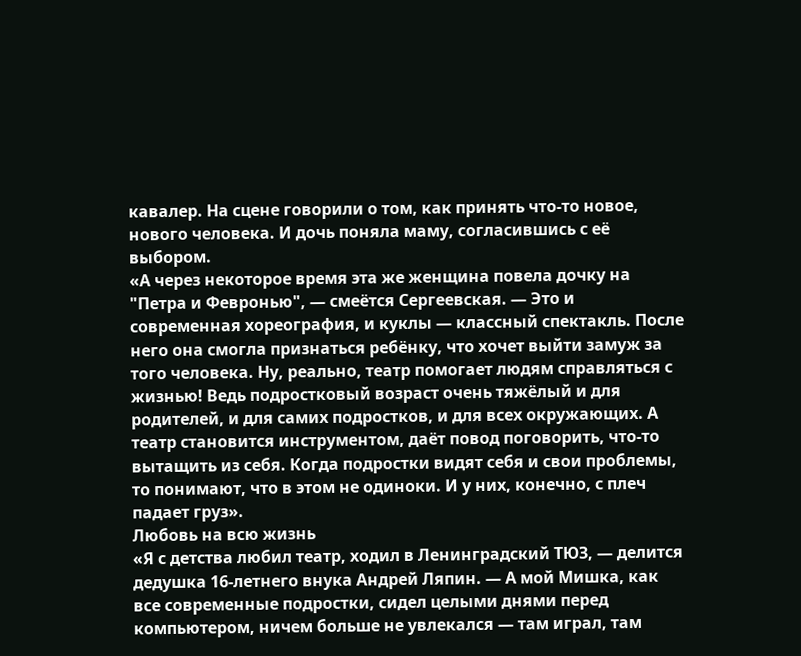кавалер. На сцене говорили о том, как принять что-то новое, нового человека. И дочь поняла маму, согласившись с её выбором.
«А через некоторое время эта же женщина повела дочку на "Петра и Февронью", — смеётся Сергеевская. — Это и современная хореография, и куклы — классный спектакль. После него она смогла признаться ребёнку, что хочет выйти замуж за того человека. Ну, реально, театр помогает людям справляться с жизнью! Ведь подростковый возраст очень тяжёлый и для родителей, и для самих подростков, и для всех окружающих. А театр становится инструментом, даёт повод поговорить, что-то вытащить из себя. Когда подростки видят себя и свои проблемы, то понимают, что в этом не одиноки. И у них, конечно, с плеч падает груз».
Любовь на всю жизнь
«Я с детства любил театр, ходил в Ленинградский ТЮЗ, — делится дедушка 16-летнего внука Андрей Ляпин. — А мой Мишка, как все современные подростки, сидел целыми днями перед компьютером, ничем больше не увлекался — там играл, там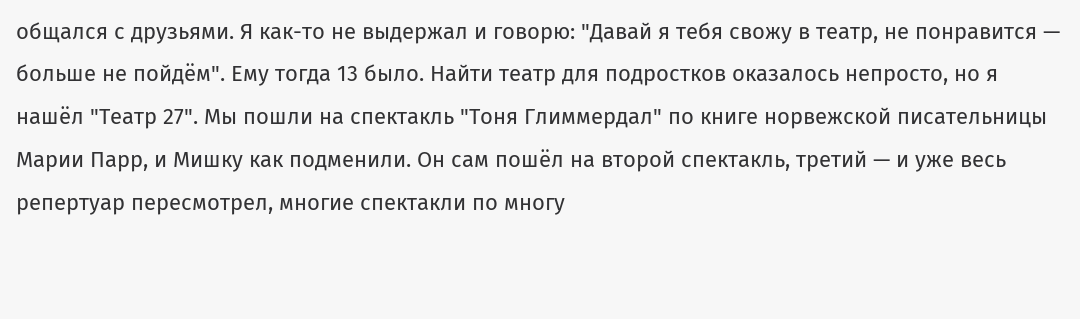общался с друзьями. Я как-то не выдержал и говорю: "Давай я тебя свожу в театр, не понравится — больше не пойдём". Ему тогда 13 было. Найти театр для подростков оказалось непросто, но я нашёл "Театр 27". Мы пошли на спектакль "Тоня Глиммердал" по книге норвежской писательницы Марии Парр, и Мишку как подменили. Он сам пошёл на второй спектакль, третий — и уже весь репертуар пересмотрел, многие спектакли по многу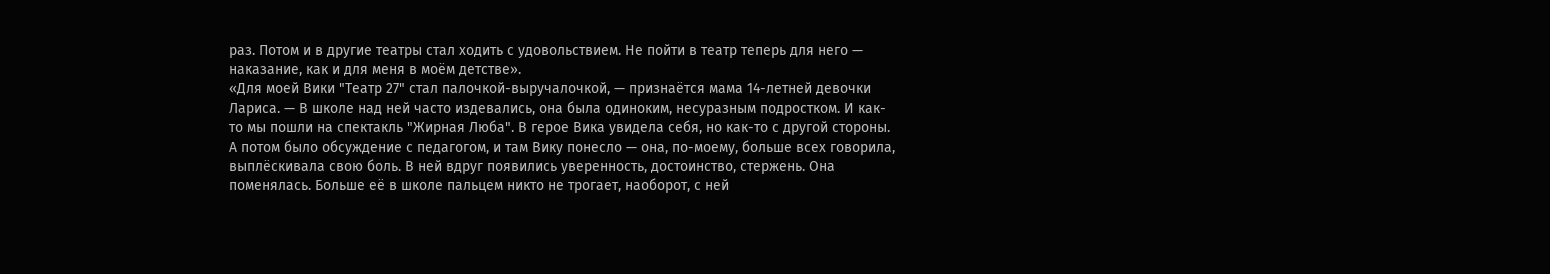раз. Потом и в другие театры стал ходить с удовольствием. Не пойти в театр теперь для него — наказание, как и для меня в моём детстве».
«Для моей Вики "Театр 27" стал палочкой-выручалочкой, — признаётся мама 14-летней девочки Лариса. — В школе над ней часто издевались, она была одиноким, несуразным подростком. И как-то мы пошли на спектакль "Жирная Люба". В герое Вика увидела себя, но как-то с другой стороны. А потом было обсуждение с педагогом, и там Вику понесло — она, по-моему, больше всех говорила, выплёскивала свою боль. В ней вдруг появились уверенность, достоинство, стержень. Она поменялась. Больше её в школе пальцем никто не трогает, наоборот, с ней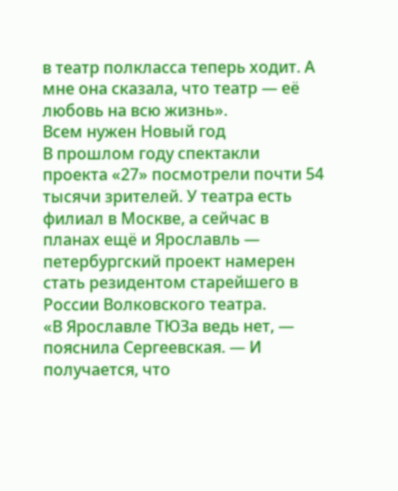в театр полкласса теперь ходит. А мне она сказала, что театр — её любовь на всю жизнь».
Всем нужен Новый год
В прошлом году спектакли проекта «27» посмотрели почти 54 тысячи зрителей. У театра есть филиал в Москве, а сейчас в планах ещё и Ярославль — петербургский проект намерен стать резидентом старейшего в России Волковского театра.
«В Ярославле ТЮЗа ведь нет, — пояснила Сергеевская. — И получается, что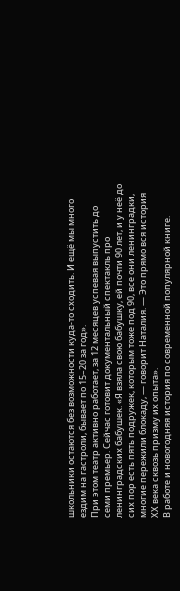школьники остаются без возможности куда-то сходить. И ещё мы много ездим на гастроли, бывает по 15–20 за год».
При этом театр активно работает, за 12 месяцев успевая выпустить до семи премьер. Сейчас готовит документальный спектакль про ленинградских бабушек. «Я взяла свою бабушку, ей почти 90 лет, и у неё до сих пор есть пять подружек, которым тоже под 90, все они ленинградки, многие пережили блокаду, — говорит Наталия. — Это прямо вся история ХХ века сквозь призму их опыта».
В работе и новогодняя история по современной популярной книге.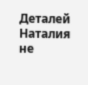Деталей Наталия не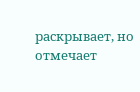раскрывает, но отмечает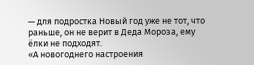— для подростка Новый год уже не тот, что раньше, он не верит в Деда Мороза, ему ёлки не подходят.
«А новогоднего настроения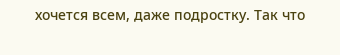хочется всем, даже подростку. Так что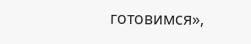готовимся»,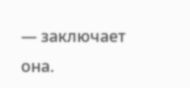— заключает она.